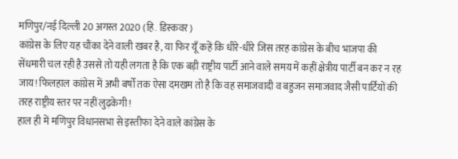मणिपुर/नई दिल्ली 20 अगस्त 2020 (हि. डिस्कवर)
कांग्रेस के लिए यह चौंका देने वाली खबर है, या फिर यूँ कहें कि धीरे-धीरे जिस तरह कांग्रेस के बीच भाजपा की सेंधमारी चल रही है उससे तो यही लगता है कि एक बड़ी राष्ट्रीय पार्टी आने वाले समय में कहीं क्षेत्रीय पार्टी बन कर न रह जाय! फिलहाल कांग्रेस में अभी बर्षों तक ऐसा दमखम तो है कि वह समाजवादी व बहुजन समाजवाद जैसी पार्टियों की तरह राष्ट्रीय स्तर पर नहीं लुढ़केगी!
हाल ही में मणिपुर विधानसभा से इस्तीफा देने वाले कांग्रेस के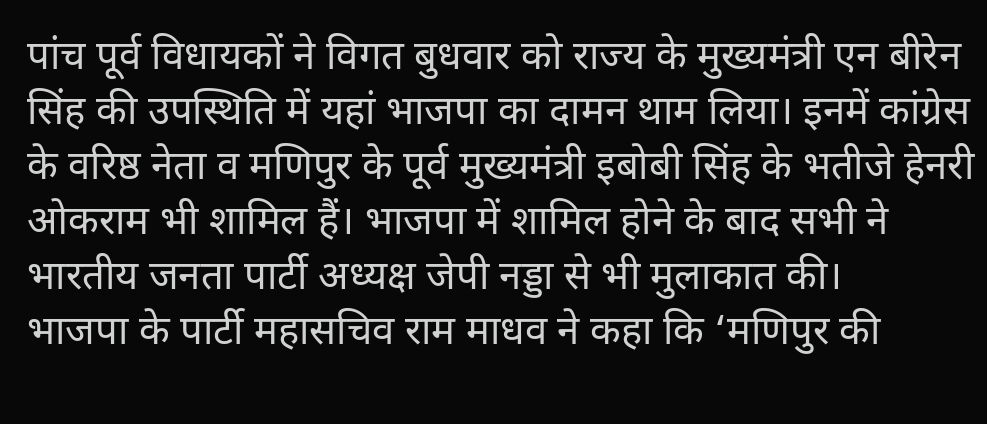पांच पूर्व विधायकों ने विगत बुधवार को राज्य के मुख्यमंत्री एन बीरेन सिंह की उपस्थिति में यहां भाजपा का दामन थाम लिया। इनमें कांग्रेस के वरिष्ठ नेता व मणिपुर के पूर्व मुख्यमंत्री इबोबी सिंह के भतीजे हेनरी ओकराम भी शामिल हैं। भाजपा में शामिल होने के बाद सभी ने भारतीय जनता पार्टी अध्यक्ष जेपी नड्डा से भी मुलाकात की।
भाजपा के पार्टी महासचिव राम माधव ने कहा कि ‘मणिपुर की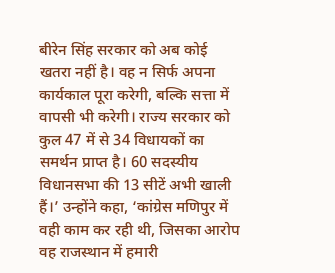बीरेन सिंह सरकार को अब कोई खतरा नहीं है। वह न सिर्फ अपना कार्यकाल पूरा करेगी, बल्कि सत्ता में वापसी भी करेगी। राज्य सरकार को कुल 47 में से 34 विधायकों का समर्थन प्राप्त है। 60 सदस्यीय विधानसभा की 13 सीटें अभी खाली हैं।’ उन्होंने कहा, ‘कांग्रेस मणिपुर में वही काम कर रही थी, जिसका आरोप वह राजस्थान में हमारी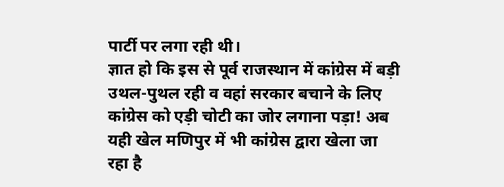पार्टी पर लगा रही थी।
ज्ञात हो कि इस से पूर्व राजस्थान में कांग्रेस में बड़ी उथल-पुथल रही व वहां सरकार बचाने के लिए कांग्रेस को एड़ी चोटी का जोर लगाना पड़ा! अब यही खेल मणिपुर में भी कांग्रेस द्वारा खेला जा रहा है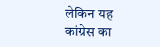लेकिन यह कांग्रेस का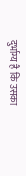दुर्भाग्य है कि उसका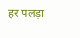हर पलड़ा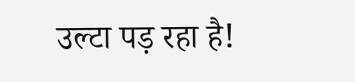उल्टा पड़ रहा है!